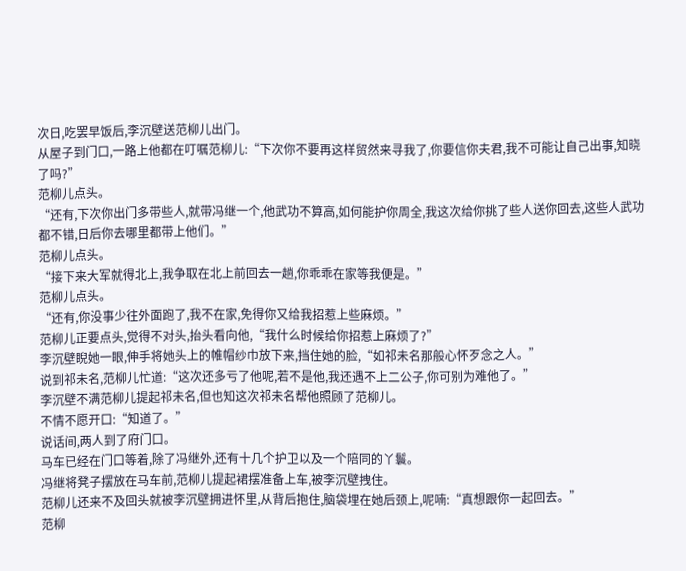次日,吃罢早饭后,李沉壁送范柳儿出门。
从屋子到门口,一路上他都在叮嘱范柳儿:“下次你不要再这样贸然来寻我了,你要信你夫君,我不可能让自己出事,知晓了吗?”
范柳儿点头。
“还有,下次你出门多带些人,就带冯继一个,他武功不算高,如何能护你周全,我这次给你挑了些人送你回去,这些人武功都不错,日后你去哪里都带上他们。”
范柳儿点头。
“接下来大军就得北上,我争取在北上前回去一趟,你乖乖在家等我便是。”
范柳儿点头。
“还有,你没事少往外面跑了,我不在家,免得你又给我招惹上些麻烦。”
范柳儿正要点头,觉得不对头,抬头看向他,“我什么时候给你招惹上麻烦了?”
李沉壁睨她一眼,伸手将她头上的帷帽纱巾放下来,挡住她的脸,“如祁未名那般心怀歹念之人。”
说到祁未名,范柳儿忙道:“这次还多亏了他呢,若不是他,我还遇不上二公子,你可别为难他了。”
李沉壁不满范柳儿提起祁未名,但也知这次祁未名帮他照顾了范柳儿。
不情不愿开口:“知道了。”
说话间,两人到了府门口。
马车已经在门口等着,除了冯继外,还有十几个护卫以及一个陪同的丫鬟。
冯继将凳子摆放在马车前,范柳儿提起裙摆准备上车,被李沉壁拽住。
范柳儿还来不及回头就被李沉壁拥进怀里,从背后抱住,脑袋埋在她后颈上,呢喃:“真想跟你一起回去。”
范柳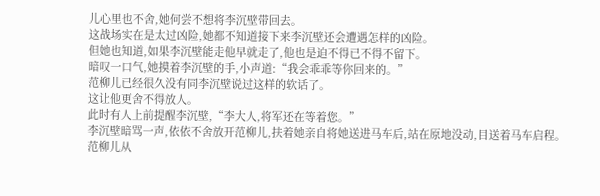儿心里也不舍,她何尝不想将李沉壁带回去。
这战场实在是太过凶险,她都不知道接下来李沉壁还会遭遇怎样的凶险。
但她也知道,如果李沉壁能走他早就走了,他也是迫不得已不得不留下。
暗叹一口气,她摸着李沉壁的手,小声道:“我会乖乖等你回来的。”
范柳儿已经很久没有同李沉壁说过这样的软话了。
这让他更舍不得放人。
此时有人上前提醒李沉壁,“李大人,将军还在等着您。”
李沉壁暗骂一声,依依不舍放开范柳儿,扶着她亲自将她送进马车后,站在原地没动,目送着马车启程。
范柳儿从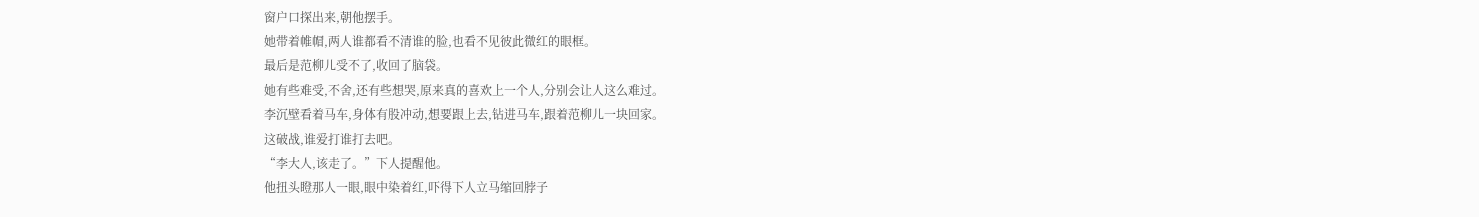窗户口探出来,朝他摆手。
她带着帷帽,两人谁都看不清谁的脸,也看不见彼此微红的眼框。
最后是范柳儿受不了,收回了脑袋。
她有些难受,不舍,还有些想哭,原来真的喜欢上一个人,分别会让人这么难过。
李沉壁看着马车,身体有股冲动,想要跟上去,钻进马车,跟着范柳儿一块回家。
这破战,谁爱打谁打去吧。
“李大人,该走了。”下人提醒他。
他扭头瞪那人一眼,眼中染着红,吓得下人立马缩回脖子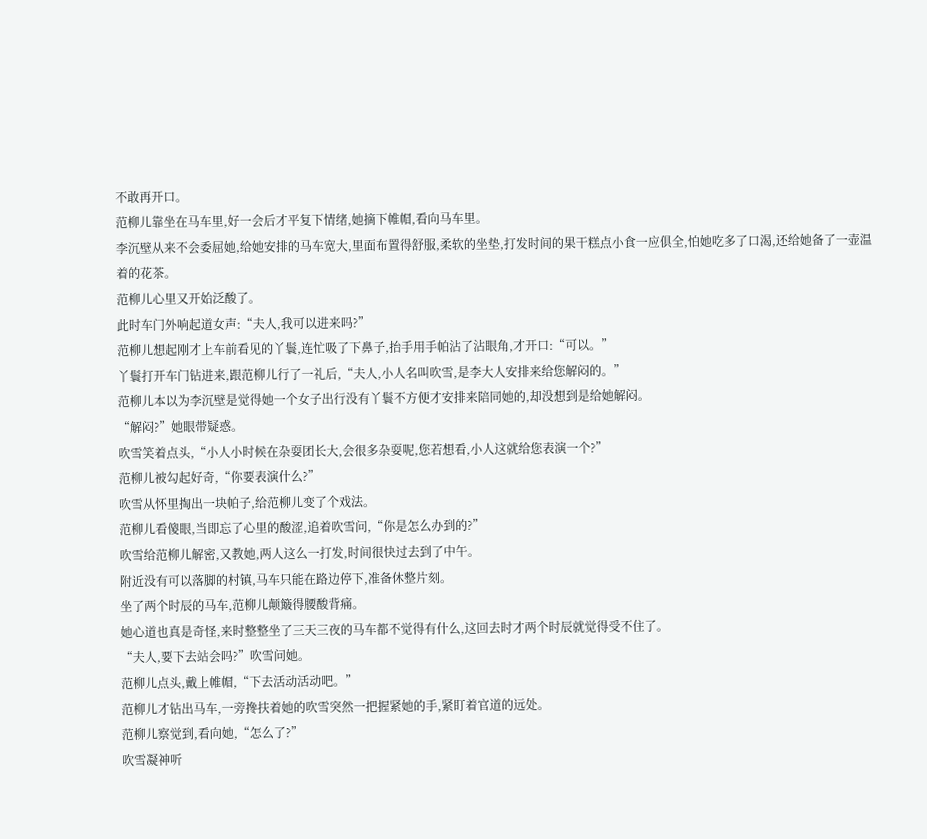不敢再开口。
范柳儿靠坐在马车里,好一会后才平复下情绪,她摘下帷帽,看向马车里。
李沉壁从来不会委屈她,给她安排的马车宽大,里面布置得舒服,柔软的坐垫,打发时间的果干糕点小食一应俱全,怕她吃多了口渴,还给她备了一壶温着的花茶。
范柳儿心里又开始泛酸了。
此时车门外响起道女声:“夫人,我可以进来吗?”
范柳儿想起刚才上车前看见的丫鬟,连忙吸了下鼻子,抬手用手帕沾了沾眼角,才开口:“可以。”
丫鬟打开车门钻进来,跟范柳儿行了一礼后,“夫人,小人名叫吹雪,是李大人安排来给您解闷的。”
范柳儿本以为李沉壁是觉得她一个女子出行没有丫鬟不方便才安排来陪同她的,却没想到是给她解闷。
“解闷?”她眼带疑惑。
吹雪笑着点头,“小人小时候在杂耍团长大,会很多杂耍呢,您若想看,小人这就给您表演一个?”
范柳儿被勾起好奇,“你要表演什么?”
吹雪从怀里掏出一块帕子,给范柳儿变了个戏法。
范柳儿看傻眼,当即忘了心里的酸涩,追着吹雪问,“你是怎么办到的?”
吹雪给范柳儿解密,又教她,两人这么一打发,时间很快过去到了中午。
附近没有可以落脚的村镇,马车只能在路边停下,准备休整片刻。
坐了两个时辰的马车,范柳儿颠簸得腰酸背痛。
她心道也真是奇怪,来时整整坐了三天三夜的马车都不觉得有什么,这回去时才两个时辰就觉得受不住了。
“夫人,要下去站会吗?”吹雪问她。
范柳儿点头,戴上帷帽,“下去活动活动吧。”
范柳儿才钻出马车,一旁搀扶着她的吹雪突然一把握紧她的手,紧盯着官道的远处。
范柳儿察觉到,看向她,“怎么了?”
吹雪凝神听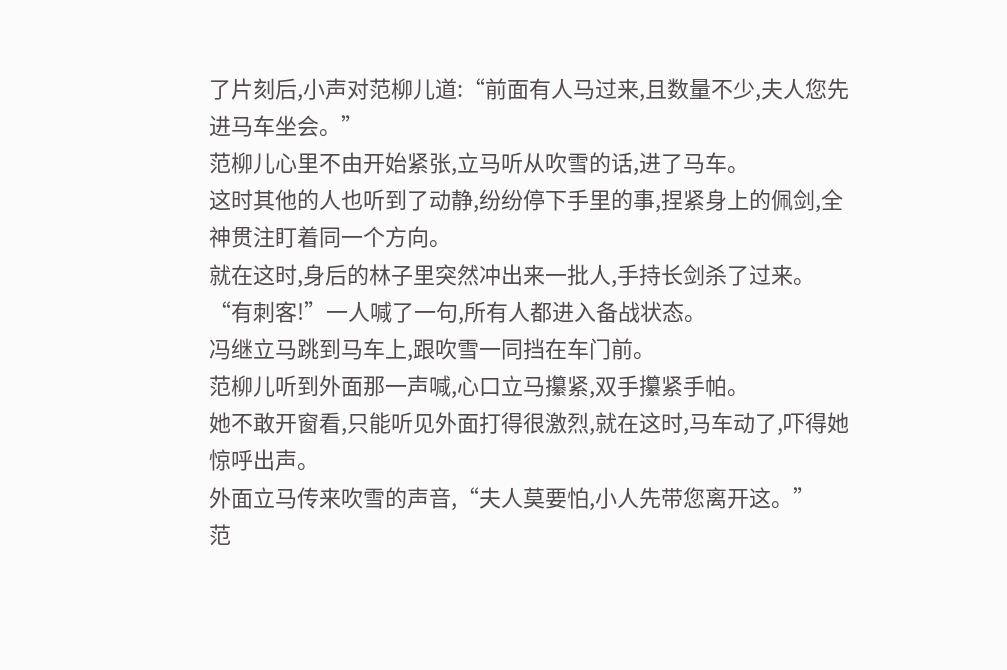了片刻后,小声对范柳儿道:“前面有人马过来,且数量不少,夫人您先进马车坐会。”
范柳儿心里不由开始紧张,立马听从吹雪的话,进了马车。
这时其他的人也听到了动静,纷纷停下手里的事,捏紧身上的佩剑,全神贯注盯着同一个方向。
就在这时,身后的林子里突然冲出来一批人,手持长剑杀了过来。
“有刺客!”一人喊了一句,所有人都进入备战状态。
冯继立马跳到马车上,跟吹雪一同挡在车门前。
范柳儿听到外面那一声喊,心口立马攥紧,双手攥紧手帕。
她不敢开窗看,只能听见外面打得很激烈,就在这时,马车动了,吓得她惊呼出声。
外面立马传来吹雪的声音,“夫人莫要怕,小人先带您离开这。”
范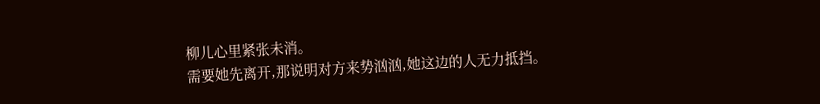柳儿心里紧张未消。
需要她先离开,那说明对方来势汹汹,她这边的人无力抵挡。